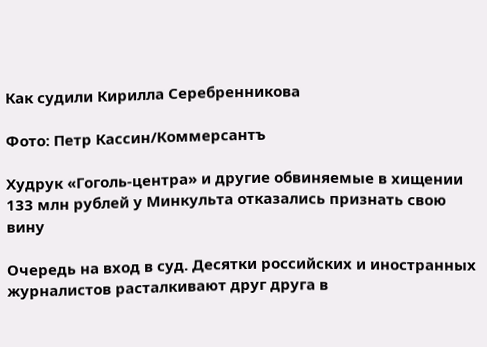Как судили Кирилла Серебренникова

Фото: Петр Кассин/Коммерсантъ

Худрук «Гоголь-центра» и другие обвиняемые в хищении 133 млн рублей у Минкульта отказались признать свою вину

Очередь на вход в суд. Десятки российских и иностранных журналистов расталкивают друг друга в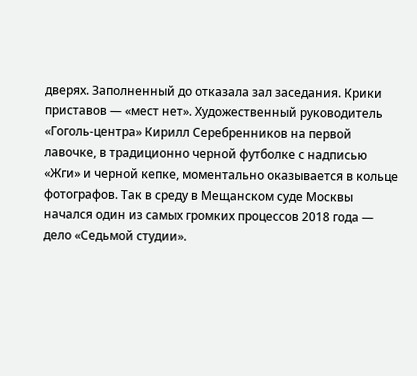дверях. Заполненный до отказала зал заседания. Крики приставов — «мест нет». Художественный руководитель «Гоголь-центра» Кирилл Серебренников на первой лавочке, в традиционно черной футболке с надписью «Жги» и черной кепке, моментально оказывается в кольце фотографов. Так в среду в Мещанском суде Москвы начался один из самых громких процессов 2018 года — дело «Седьмой студии».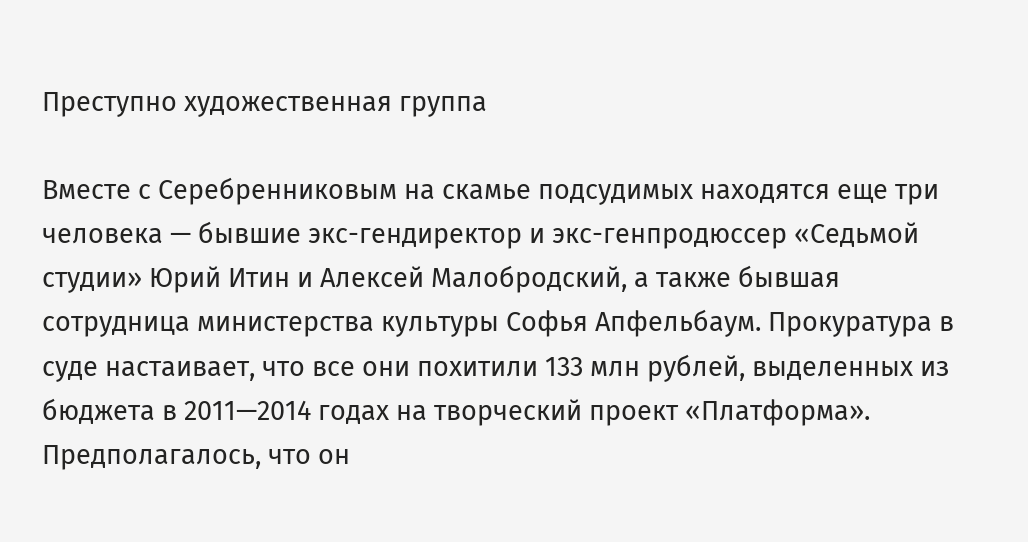Преступно художественная группа

Вместе с Серебренниковым на скамье подсудимых находятся еще три человека — бывшие экс-гендиректор и экс-генпродюссер «Седьмой студии» Юрий Итин и Алексей Малобродский, а также бывшая сотрудница министерства культуры Софья Апфельбаум. Прокуратура в суде настаивает, что все они похитили 133 млн рублей, выделенных из бюджета в 2011—2014 годах на творческий проект «Платформа». Предполагалось, что он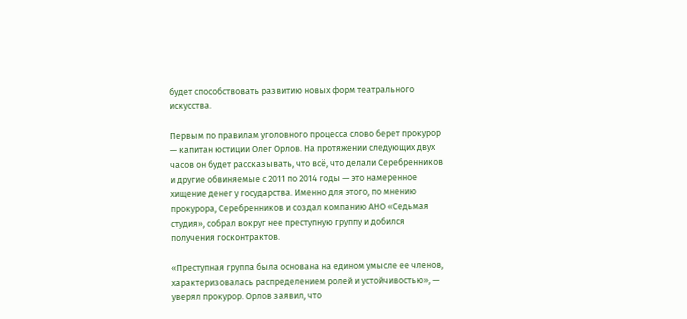будет способствовать развитию новых форм театрального искусства.

Первым по правилам уголовного процесса слово берет прокурор — капитан юстиции Олег Орлов. На протяжении следующих двух часов он будет рассказывать, что всё, что делали Серебренников и другие обвиняемые с 2011 по 2014 годы — это намеренное хищение денег у государства. Именно для этого, по мнению прокурора, Серебренников и создал компанию АНО «Седьмая студия», собрал вокруг нее преступную группу и добился получения госконтрактов.

«Преступная группа была основана на едином умысле ее членов, характеризовалась распределением ролей и устойчивостью», — уверял прокурор. Орлов заявил, что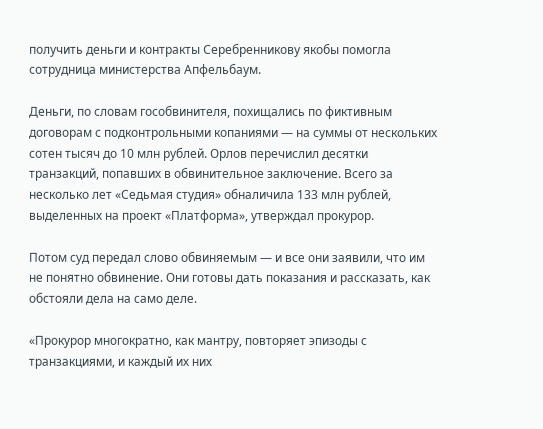получить деньги и контракты Серебренникову якобы помогла сотрудница министерства Апфельбаум.

Деньги, по словам гособвинителя, похищались по фиктивным договорам с подконтрольными копаниями — на суммы от нескольких сотен тысяч до 10 млн рублей. Орлов перечислил десятки транзакций, попавших в обвинительное заключение. Всего за несколько лет «Седьмая студия» обналичила 133 млн рублей, выделенных на проект «Платформа», утверждал прокурор.

Потом суд передал слово обвиняемым — и все они заявили, что им не понятно обвинение. Они готовы дать показания и рассказать, как обстояли дела на само деле.

«Прокурор многократно, как мантру, повторяет эпизоды с транзакциями, и каждый их них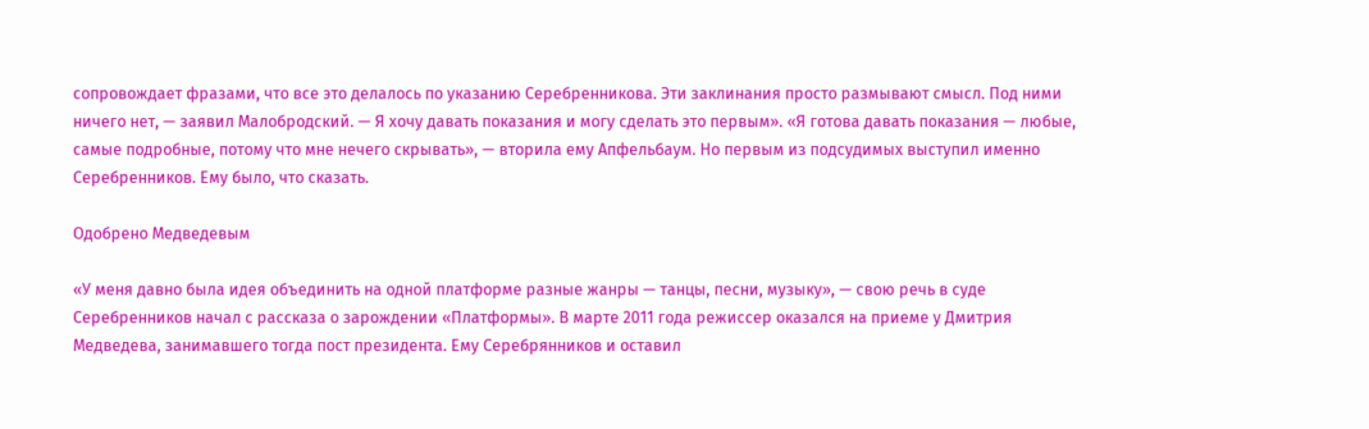сопровождает фразами, что все это делалось по указанию Серебренникова. Эти заклинания просто размывают смысл. Под ними ничего нет, — заявил Малобродский. — Я хочу давать показания и могу сделать это первым». «Я готова давать показания — любые, самые подробные, потому что мне нечего скрывать», — вторила ему Апфельбаум. Но первым из подсудимых выступил именно Серебренников. Ему было, что сказать.

Одобрено Медведевым

«У меня давно была идея объединить на одной платформе разные жанры — танцы, песни, музыку», — свою речь в суде Серебренников начал с рассказа о зарождении «Платформы». В марте 2011 года режиссер оказался на приеме у Дмитрия Медведева, занимавшего тогда пост президента. Ему Серебрянников и оставил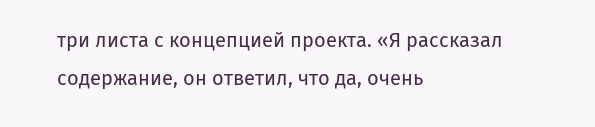три листа с концепцией проекта. «Я рассказал содержание, он ответил, что да, очень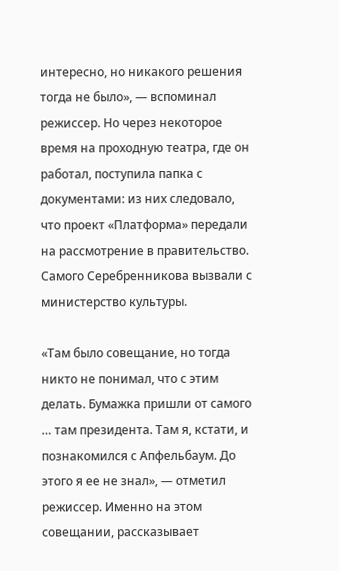интересно, но никакого решения тогда не было», — вспоминал режиссер. Но через некоторое время на проходную театра, где он работал, поступила папка с документами: из них следовало, что проект «Платформа» передали на рассмотрение в правительство. Самого Серебренникова вызвали с министерство культуры.

«Там было совещание, но тогда никто не понимал, что с этим делать. Бумажка пришли от самого … там президента. Там я, кстати, и познакомился с Апфельбаум. До этого я ее не знал», — отметил режиссер. Именно на этом совещании, рассказывает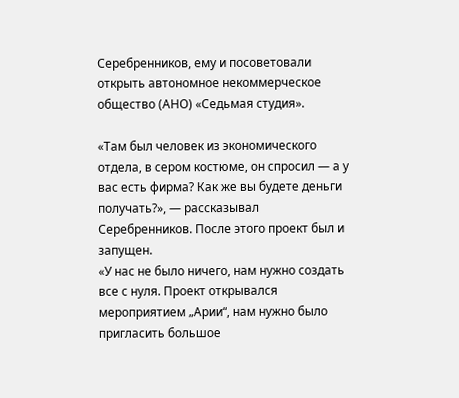Серебренников, ему и посоветовали открыть автономное некоммерческое общество (АНО) «Седьмая студия».

«Там был человек из экономического отдела, в сером костюме, он спросил — а у вас есть фирма? Как же вы будете деньги получать?», — рассказывал Серебренников. После этого проект был и запущен.
«У нас не было ничего, нам нужно создать все с нуля. Проект открывался мероприятием „Арии“, нам нужно было пригласить большое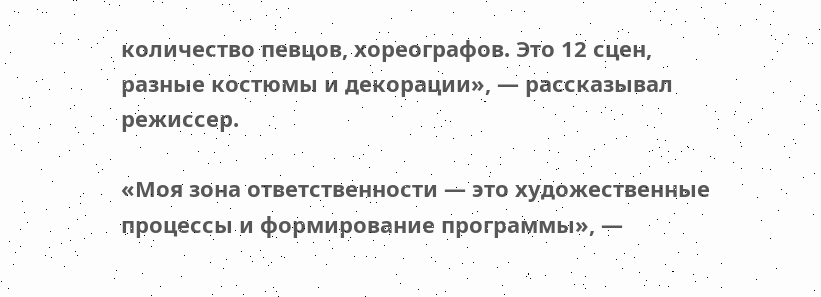количество певцов, хореографов. Это 12 сцен, разные костюмы и декорации», — рассказывал режиссер.

«Моя зона ответственности — это художественные процессы и формирование программы», —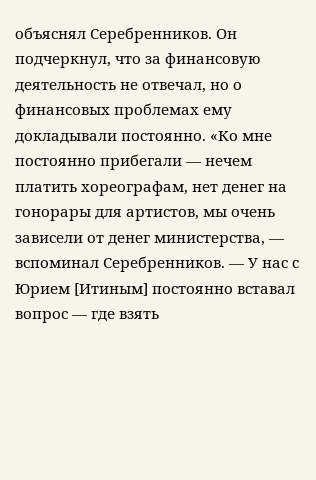объяснял Серебренников. Он подчеркнул, что за финансовую деятельность не отвечал, но о финансовых проблемах ему докладывали постоянно. «Ко мне постоянно прибегали — нечем платить хореографам, нет денег на гонорары для артистов, мы очень зависели от денег министерства, — вспоминал Серебренников. — У нас с Юрием [Итиным] постоянно вставал вопрос — где взять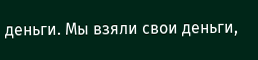деньги. Мы взяли свои деньги,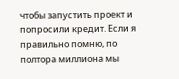чтобы запустить проект и попросили кредит. Если я правильно помню, по полтора миллиона мы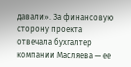давали». За финансовую сторону проекта отвечала бухгалтер компании Масляева — ее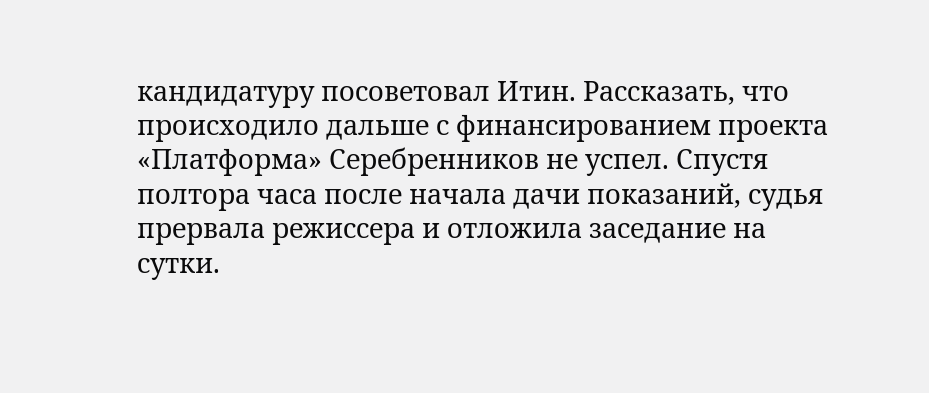кандидатуру посоветовал Итин. Рассказать, что происходило дальше с финансированием проекта «Платформа» Серебренников не успел. Спустя полтора часа после начала дачи показаний, судья прервала режиссера и отложила заседание на сутки.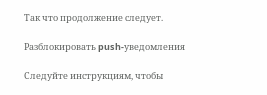Так что продолжение следует.

Разблокировать push-уведомления

Следуйте инструкциям, чтобы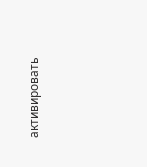активировать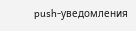push-уведомления